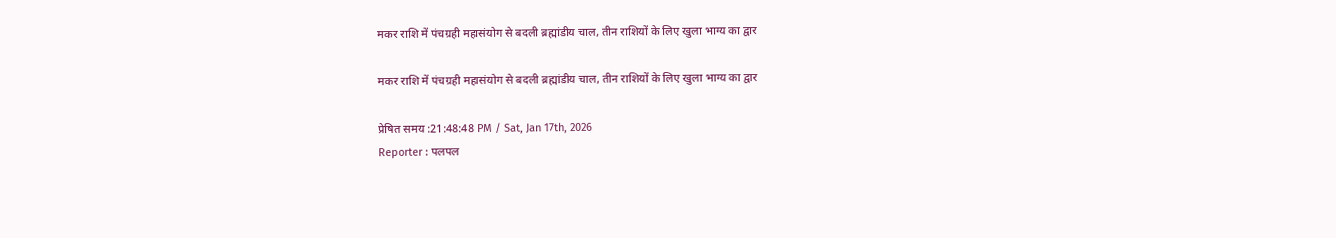मकर राशि में पंचग्रही महासंयोग से बदली ब्रह्मांडीय चाल, तीन राशियों के लिए खुला भाग्य का द्वार

मकर राशि में पंचग्रही महासंयोग से बदली ब्रह्मांडीय चाल, तीन राशियों के लिए खुला भाग्य का द्वार

प्रेषित समय :21:48:48 PM / Sat, Jan 17th, 2026
Reporter : पलपल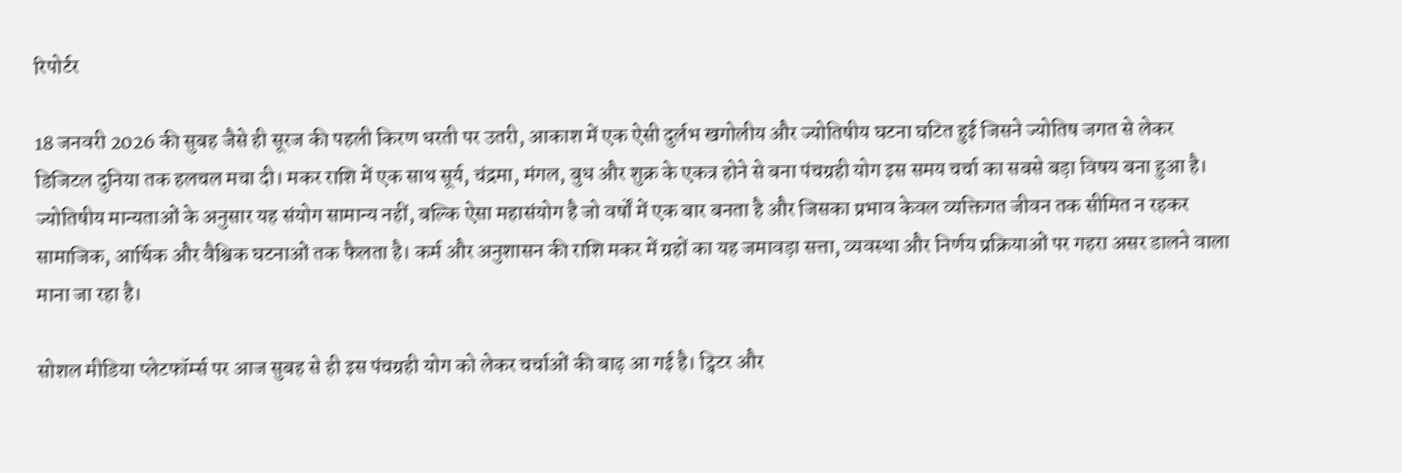रिपोर्टर

18 जनवरी 2026 की सुबह जैसे ही सूरज की पहली किरण धरती पर उतरी, आकाश में एक ऐसी दुर्लभ खगोलीय और ज्योतिषीय घटना घटित हुई जिसने ज्योतिष जगत से लेकर डिजिटल दुनिया तक हलचल मचा दी। मकर राशि में एक साथ सूर्य, चंद्रमा, मंगल, बुध और शुक्र के एकत्र होने से बना पंचग्रही योग इस समय चर्चा का सबसे बड़ा विषय बना हुआ है। ज्योतिषीय मान्यताओं के अनुसार यह संयोग सामान्य नहीं, बल्कि ऐसा महासंयोग है जो वर्षों में एक बार बनता है और जिसका प्रभाव केवल व्यक्तिगत जीवन तक सीमित न रहकर सामाजिक, आर्थिक और वैश्विक घटनाओं तक फैलता है। कर्म और अनुशासन की राशि मकर में ग्रहों का यह जमावड़ा सत्ता, व्यवस्था और निर्णय प्रक्रियाओं पर गहरा असर डालने वाला माना जा रहा है।

सोशल मीडिया प्लेटफॉर्म्स पर आज सुबह से ही इस पंचग्रही योग को लेकर चर्चाओं की बाढ़ आ गई है। ट्विटर और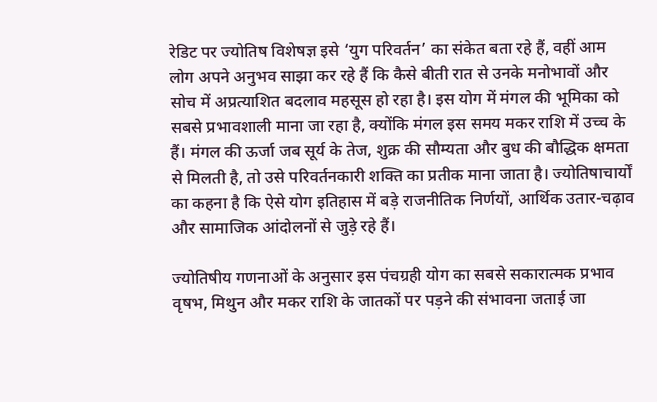रेडिट पर ज्योतिष विशेषज्ञ इसे ‘युग परिवर्तन’ का संकेत बता रहे हैं, वहीं आम लोग अपने अनुभव साझा कर रहे हैं कि कैसे बीती रात से उनके मनोभावों और सोच में अप्रत्याशित बदलाव महसूस हो रहा है। इस योग में मंगल की भूमिका को सबसे प्रभावशाली माना जा रहा है, क्योंकि मंगल इस समय मकर राशि में उच्च के हैं। मंगल की ऊर्जा जब सूर्य के तेज, शुक्र की सौम्यता और बुध की बौद्धिक क्षमता से मिलती है, तो उसे परिवर्तनकारी शक्ति का प्रतीक माना जाता है। ज्योतिषाचार्यों का कहना है कि ऐसे योग इतिहास में बड़े राजनीतिक निर्णयों, आर्थिक उतार-चढ़ाव और सामाजिक आंदोलनों से जुड़े रहे हैं।

ज्योतिषीय गणनाओं के अनुसार इस पंचग्रही योग का सबसे सकारात्मक प्रभाव वृषभ, मिथुन और मकर राशि के जातकों पर पड़ने की संभावना जताई जा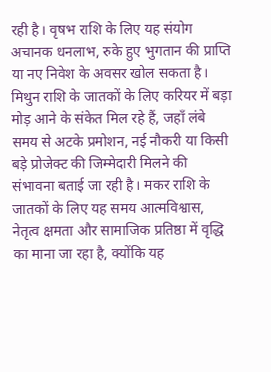रही है। वृषभ राशि के लिए यह संयोग अचानक धनलाभ, रुके हुए भुगतान की प्राप्ति या नए निवेश के अवसर खोल सकता है। मिथुन राशि के जातकों के लिए करियर में बड़ा मोड़ आने के संकेत मिल रहे हैं, जहाँ लंबे समय से अटके प्रमोशन, नई नौकरी या किसी बड़े प्रोजेक्ट की जिम्मेदारी मिलने की संभावना बताई जा रही है। मकर राशि के जातकों के लिए यह समय आत्मविश्वास, नेतृत्व क्षमता और सामाजिक प्रतिष्ठा में वृद्धि का माना जा रहा है, क्योंकि यह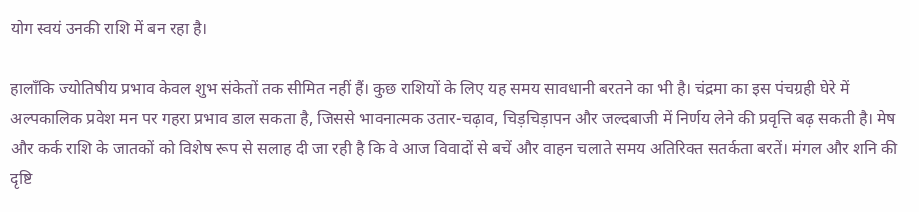योग स्वयं उनकी राशि में बन रहा है।

हालाँकि ज्योतिषीय प्रभाव केवल शुभ संकेतों तक सीमित नहीं हैं। कुछ राशियों के लिए यह समय सावधानी बरतने का भी है। चंद्रमा का इस पंचग्रही घेरे में अल्पकालिक प्रवेश मन पर गहरा प्रभाव डाल सकता है, जिससे भावनात्मक उतार-चढ़ाव, चिड़चिड़ापन और जल्दबाजी में निर्णय लेने की प्रवृत्ति बढ़ सकती है। मेष और कर्क राशि के जातकों को विशेष रूप से सलाह दी जा रही है कि वे आज विवादों से बचें और वाहन चलाते समय अतिरिक्त सतर्कता बरतें। मंगल और शनि की दृष्टि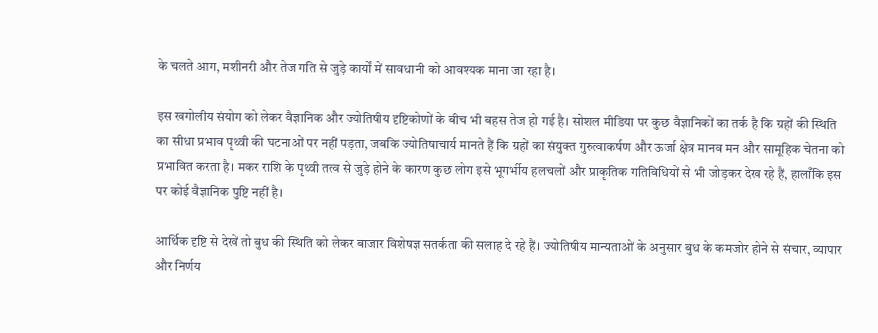के चलते आग, मशीनरी और तेज गति से जुड़े कार्यों में सावधानी को आवश्यक माना जा रहा है।

इस खगोलीय संयोग को लेकर वैज्ञानिक और ज्योतिषीय दृष्टिकोणों के बीच भी बहस तेज हो गई है। सोशल मीडिया पर कुछ वैज्ञानिकों का तर्क है कि ग्रहों की स्थिति का सीधा प्रभाव पृथ्वी की घटनाओं पर नहीं पड़ता, जबकि ज्योतिषाचार्य मानते हैं कि ग्रहों का संयुक्त गुरुत्वाकर्षण और ऊर्जा क्षेत्र मानव मन और सामूहिक चेतना को प्रभावित करता है। मकर राशि के पृथ्वी तत्व से जुड़े होने के कारण कुछ लोग इसे भूगर्भीय हलचलों और प्राकृतिक गतिविधियों से भी जोड़कर देख रहे हैं, हालाँकि इस पर कोई वैज्ञानिक पुष्टि नहीं है।

आर्थिक दृष्टि से देखें तो बुध की स्थिति को लेकर बाजार विशेषज्ञ सतर्कता की सलाह दे रहे हैं। ज्योतिषीय मान्यताओं के अनुसार बुध के कमजोर होने से संचार, व्यापार और निर्णय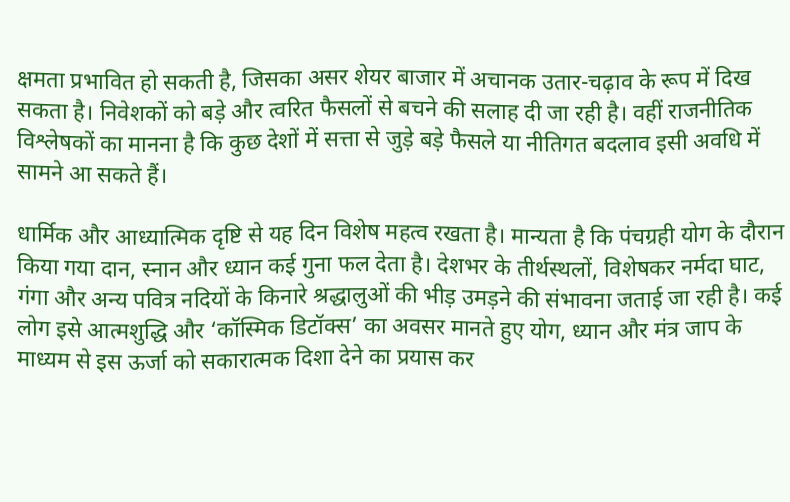क्षमता प्रभावित हो सकती है, जिसका असर शेयर बाजार में अचानक उतार-चढ़ाव के रूप में दिख सकता है। निवेशकों को बड़े और त्वरित फैसलों से बचने की सलाह दी जा रही है। वहीं राजनीतिक विश्लेषकों का मानना है कि कुछ देशों में सत्ता से जुड़े बड़े फैसले या नीतिगत बदलाव इसी अवधि में सामने आ सकते हैं।

धार्मिक और आध्यात्मिक दृष्टि से यह दिन विशेष महत्व रखता है। मान्यता है कि पंचग्रही योग के दौरान किया गया दान, स्नान और ध्यान कई गुना फल देता है। देशभर के तीर्थस्थलों, विशेषकर नर्मदा घाट, गंगा और अन्य पवित्र नदियों के किनारे श्रद्धालुओं की भीड़ उमड़ने की संभावना जताई जा रही है। कई लोग इसे आत्मशुद्धि और ‘कॉस्मिक डिटॉक्स’ का अवसर मानते हुए योग, ध्यान और मंत्र जाप के माध्यम से इस ऊर्जा को सकारात्मक दिशा देने का प्रयास कर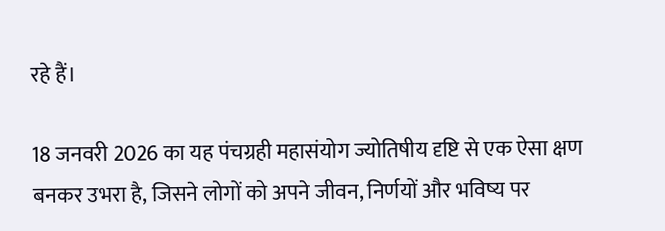रहे हैं।

18 जनवरी 2026 का यह पंचग्रही महासंयोग ज्योतिषीय दृष्टि से एक ऐसा क्षण बनकर उभरा है, जिसने लोगों को अपने जीवन, निर्णयों और भविष्य पर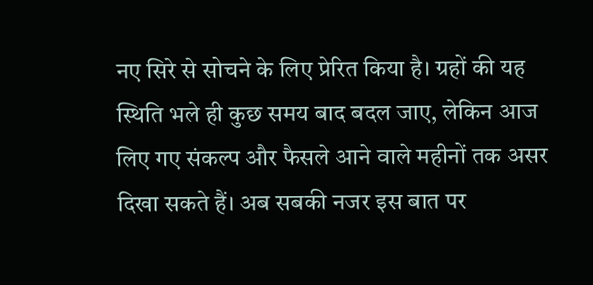नए सिरे से सोचने के लिए प्रेरित किया है। ग्रहों की यह स्थिति भले ही कुछ समय बाद बदल जाए, लेकिन आज लिए गए संकल्प और फैसले आने वाले महीनों तक असर दिखा सकते हैं। अब सबकी नजर इस बात पर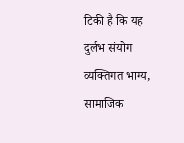टिकी है कि यह दुर्लभ संयोग व्यक्तिगत भाग्य, सामाजिक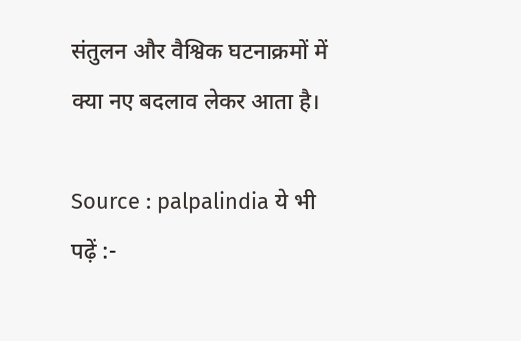संतुलन और वैश्विक घटनाक्रमों में क्या नए बदलाव लेकर आता है।

Source : palpalindia ये भी पढ़ें :-